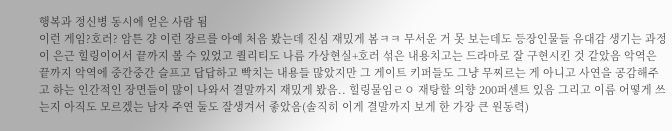행복과 정신병 동시에 얻은 사람 됨
이런 게임?호러? 암튼 걍 이런 장르를 아예 처음 봤는데 진심 재밌게 봄ㅋㅋ 무서운 거 못 보는데도 등장인물들 유대감 생기는 과정이 은근 힐링이어서 끝까지 볼 수 있었고 퀄리티도 나름 가상현실+호러 섞은 내용치고는 드라마로 잘 구현시킨 것 같았음 악역은 끝까지 악역에 중간중간 슬프고 답답하고 빡치는 내용들 많았지만 그 게이트 키퍼들도 그냥 무찌르는 게 아니고 사연을 공감해주고 하는 인간적인 장면들이 많이 나와서 결말까지 재밌게 봤음.. 힐링물임ㄹㅇ 재탕할 의향 200퍼센트 있음 그리고 이름 어떻게 쓰는지 아직도 모르겠는 남자 주연 둘도 잘생겨서 좋았음(솔직히 이게 결말까지 보게 한 가장 큰 원동력)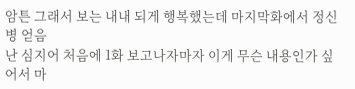암튼 그래서 보는 내내 되게 행복했는데 마지막화에서 정신병 얻음
난 심지어 처음에 1화 보고나자마자 이게 무슨 내용인가 싶어서 마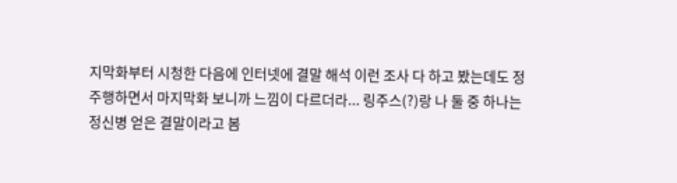지막화부터 시청한 다음에 인터넷에 결말 해석 이런 조사 다 하고 봤는데도 정주행하면서 마지막화 보니까 느낌이 다르더라... 링주스(?)랑 나 둘 중 하나는 정신병 얻은 결말이라고 봄